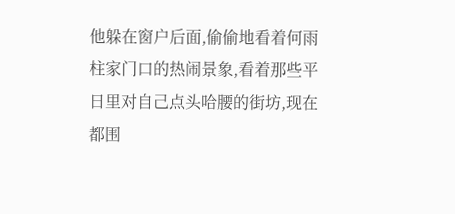他躲在窗户后面,偷偷地看着何雨柱家门口的热闹景象,看着那些平日里对自己点头哈腰的街坊,现在都围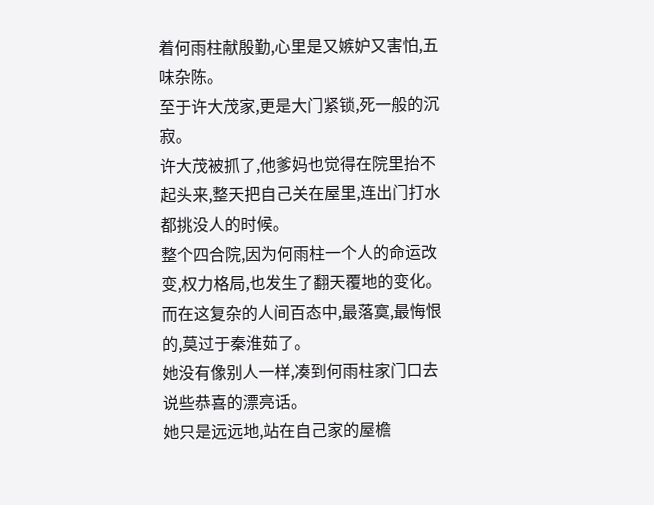着何雨柱献殷勤,心里是又嫉妒又害怕,五味杂陈。
至于许大茂家,更是大门紧锁,死一般的沉寂。
许大茂被抓了,他爹妈也觉得在院里抬不起头来,整天把自己关在屋里,连出门打水都挑没人的时候。
整个四合院,因为何雨柱一个人的命运改变,权力格局,也发生了翻天覆地的变化。
而在这复杂的人间百态中,最落寞,最悔恨的,莫过于秦淮茹了。
她没有像别人一样,凑到何雨柱家门口去说些恭喜的漂亮话。
她只是远远地,站在自己家的屋檐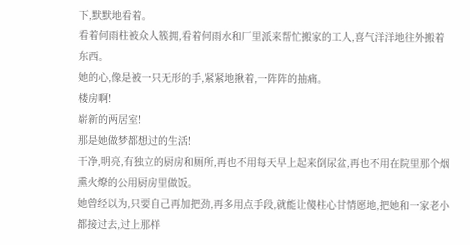下,默默地看着。
看着何雨柱被众人簇拥,看着何雨水和厂里派来帮忙搬家的工人,喜气洋洋地往外搬着东西。
她的心,像是被一只无形的手,紧紧地揪着,一阵阵的抽痛。
楼房啊!
崭新的两居室!
那是她做梦都想过的生活!
干净,明亮,有独立的厨房和厕所,再也不用每天早上起来倒尿盆,再也不用在院里那个烟熏火燎的公用厨房里做饭。
她曾经以为,只要自己再加把劲,再多用点手段,就能让傻柱心甘情愿地,把她和一家老小都接过去,过上那样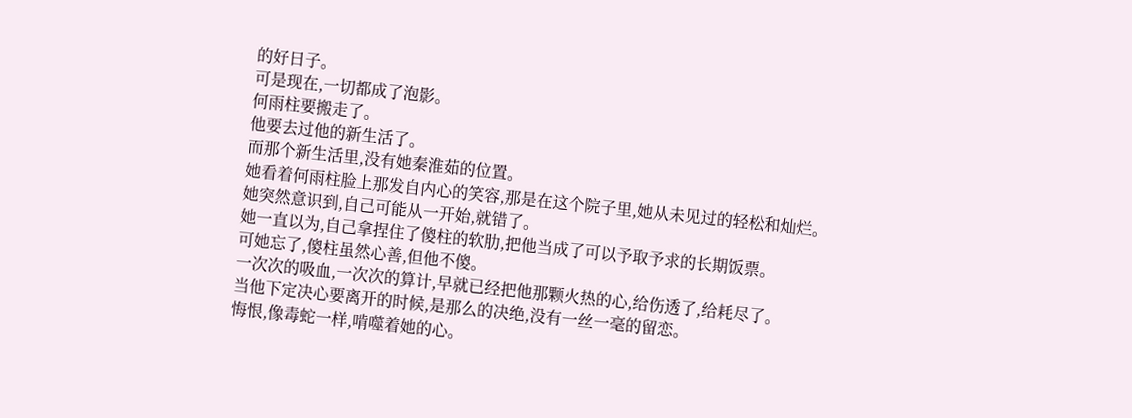的好日子。
可是现在,一切都成了泡影。
何雨柱要搬走了。
他要去过他的新生活了。
而那个新生活里,没有她秦淮茹的位置。
她看着何雨柱脸上那发自内心的笑容,那是在这个院子里,她从未见过的轻松和灿烂。
她突然意识到,自己可能从一开始,就错了。
她一直以为,自己拿捏住了傻柱的软肋,把他当成了可以予取予求的长期饭票。
可她忘了,傻柱虽然心善,但他不傻。
一次次的吸血,一次次的算计,早就已经把他那颗火热的心,给伤透了,给耗尽了。
当他下定决心要离开的时候,是那么的决绝,没有一丝一毫的留恋。
悔恨,像毒蛇一样,啃噬着她的心。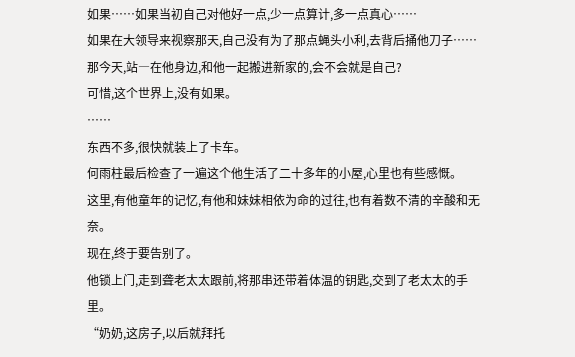如果……如果当初自己对他好一点,少一点算计,多一点真心……
如果在大领导来视察那天,自己没有为了那点蝇头小利,去背后捅他刀子……
那今天,站―在他身边,和他一起搬进新家的,会不会就是自己?
可惜,这个世界上,没有如果。
……
东西不多,很快就装上了卡车。
何雨柱最后检查了一遍这个他生活了二十多年的小屋,心里也有些感慨。
这里,有他童年的记忆,有他和妹妹相依为命的过往,也有着数不清的辛酸和无奈。
现在,终于要告别了。
他锁上门,走到聋老太太跟前,将那串还带着体温的钥匙,交到了老太太的手里。
“奶奶,这房子,以后就拜托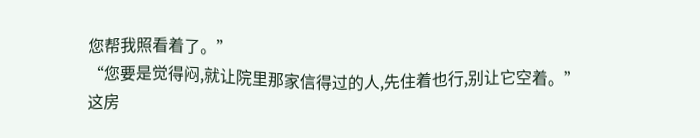您帮我照看着了。”
“您要是觉得闷,就让院里那家信得过的人,先住着也行,别让它空着。”
这房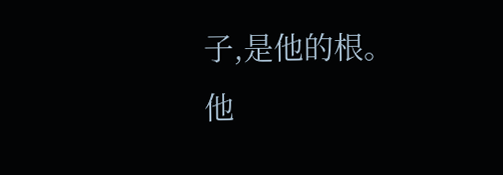子,是他的根。
他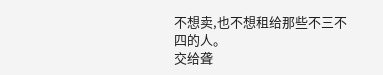不想卖,也不想租给那些不三不四的人。
交给聋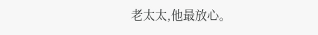老太太,他最放心。